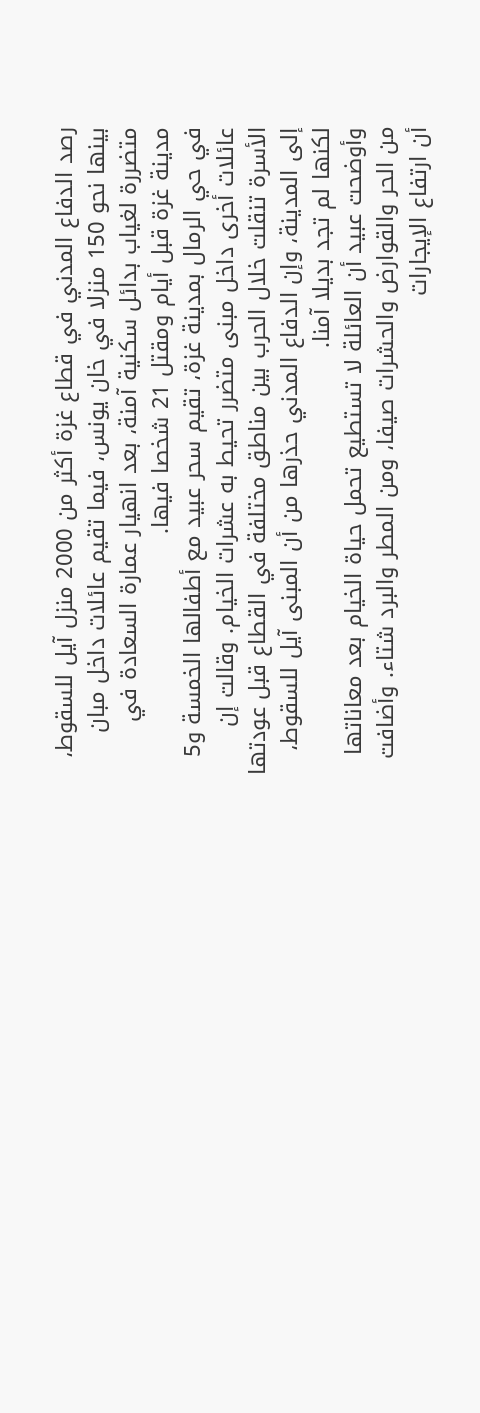رصد الدفاع المدني في قطاع غزة أكثر من 2000 منزل آيل للسقوط، بينها نحو 150 منزلا في خان يونس، فيما تقيم عائلات داخل مبان متضررة لغياب بدائل سكنية آمنة، بعد انهيار عمارة السعادة في مدينة غزة قبل أيام ومقتل 21 شخصا فيها.
في حي الرمال بمدينة غزة، تقيم سحر عبيد مع أطفالها الخمسة و5 عائلات أخرى داخل مبنى متضرر تحيط به عشرات الخيام. وقالت إن الأسرة تنقلت خلال الحرب بين مناطق مختلفة في القطاع قبل عودتها إلى المدينة، وإن الدفاع المدني حذرها من أن المبنى آيل للسقوط، لكنها لم تجد بديلا آمنا.
وأوضحت عبيد أن العائلة لا تستطيع تحمل حياة الخيام بعد معاناتها من الحر والقوارض والحشرات صيفا، ومن المطر والبرد شتاء. وأضافت أن ارتفاع الإيجارات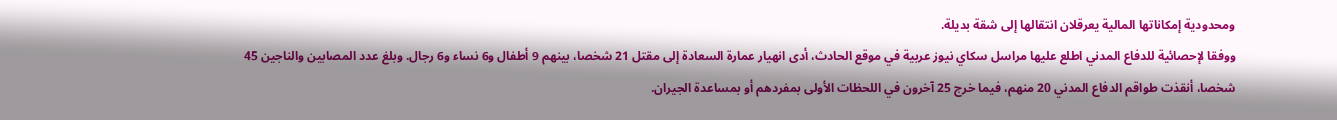ومحدودية إمكاناتها المالية يعرقلان انتقالها إلى شقة بديلة.
ووفقا لإحصائية للدفاع المدني اطلع عليها مراسل سكاي نيوز عربية في موقع الحادث، أدى انهيار عمارة السعادة إلى مقتل 21 شخصا، بينهم 9 أطفال و6 نساء و6 رجال. وبلغ عدد المصابين والناجين 45 شخصا، أنقذت طواقم الدفاع المدني 20 منهم، فيما خرج 25 آخرون في اللحظات الأولى بمفردهم أو بمساعدة الجيران.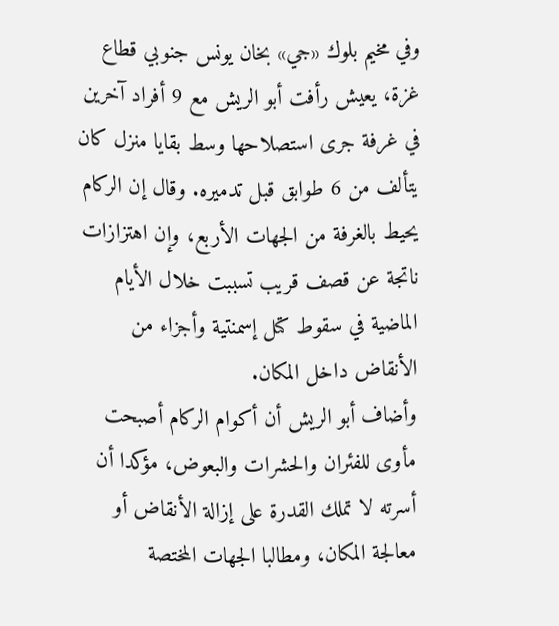وفي مخيم بلوك «جي» بخان يونس جنوبي قطاع غزة، يعيش رأفت أبو الريش مع 9 أفراد آخرين في غرفة جرى استصلاحها وسط بقايا منزل كان يتألف من 6 طوابق قبل تدميره. وقال إن الركام يحيط بالغرفة من الجهات الأربع، وإن اهتزازات ناتجة عن قصف قريب تسببت خلال الأيام الماضية في سقوط كتل إسمنتية وأجزاء من الأنقاض داخل المكان.
وأضاف أبو الريش أن أكوام الركام أصبحت مأوى للفئران والحشرات والبعوض، مؤكدا أن أسرته لا تملك القدرة على إزالة الأنقاض أو معالجة المكان، ومطالبا الجهات المختصة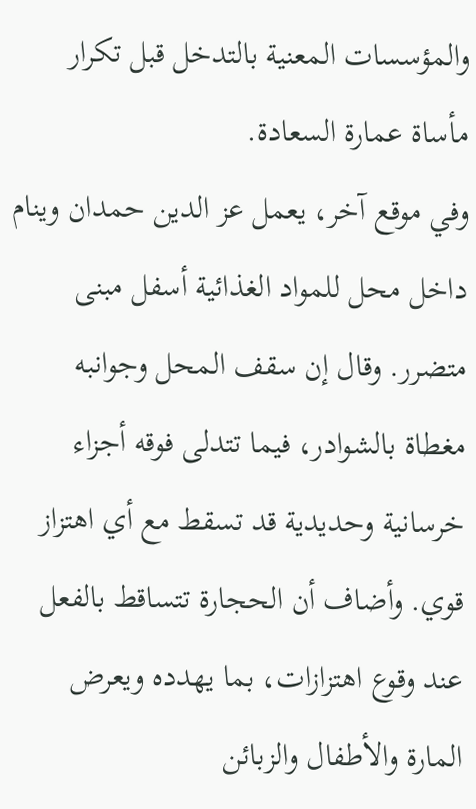والمؤسسات المعنية بالتدخل قبل تكرار مأساة عمارة السعادة.
وفي موقع آخر، يعمل عز الدين حمدان وينام داخل محل للمواد الغذائية أسفل مبنى متضرر. وقال إن سقف المحل وجوانبه مغطاة بالشوادر، فيما تتدلى فوقه أجزاء خرسانية وحديدية قد تسقط مع أي اهتزاز قوي. وأضاف أن الحجارة تتساقط بالفعل عند وقوع اهتزازات، بما يهدده ويعرض المارة والأطفال والزبائن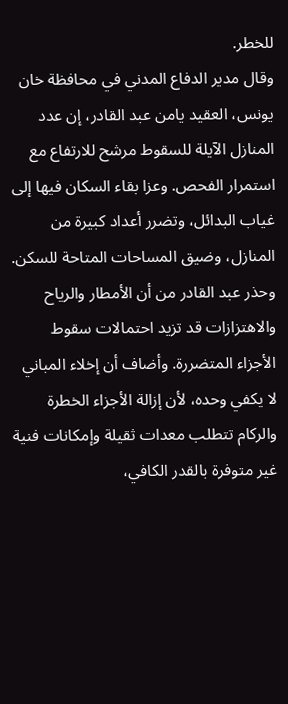للخطر.
وقال مدير الدفاع المدني في محافظة خان يونس، العقيد يامن عبد القادر، إن عدد المنازل الآيلة للسقوط مرشح للارتفاع مع استمرار الفحص. وعزا بقاء السكان فيها إلى غياب البدائل، وتضرر أعداد كبيرة من المنازل، وضيق المساحات المتاحة للسكن.
وحذر عبد القادر من أن الأمطار والرياح والاهتزازات قد تزيد احتمالات سقوط الأجزاء المتضررة. وأضاف أن إخلاء المباني لا يكفي وحده، لأن إزالة الأجزاء الخطرة والركام تتطلب معدات ثقيلة وإمكانات فنية غير متوفرة بالقدر الكافي،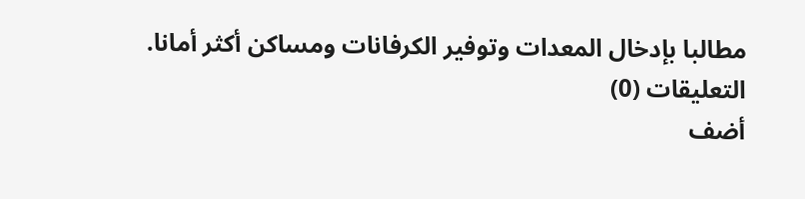مطالبا بإدخال المعدات وتوفير الكرفانات ومساكن أكثر أمانا.
التعليقات (0)
أضف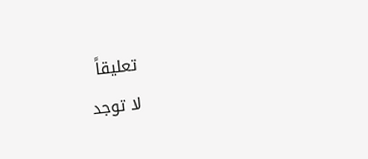تعليقاً
لا توجد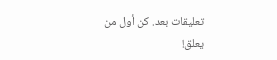تعليقات بعد. كن أول من يعلق!